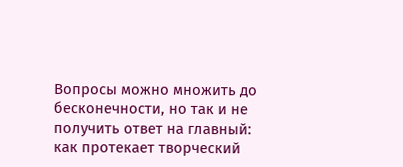Вопросы можно множить до бесконечности, но так и не получить ответ на главный: как протекает творческий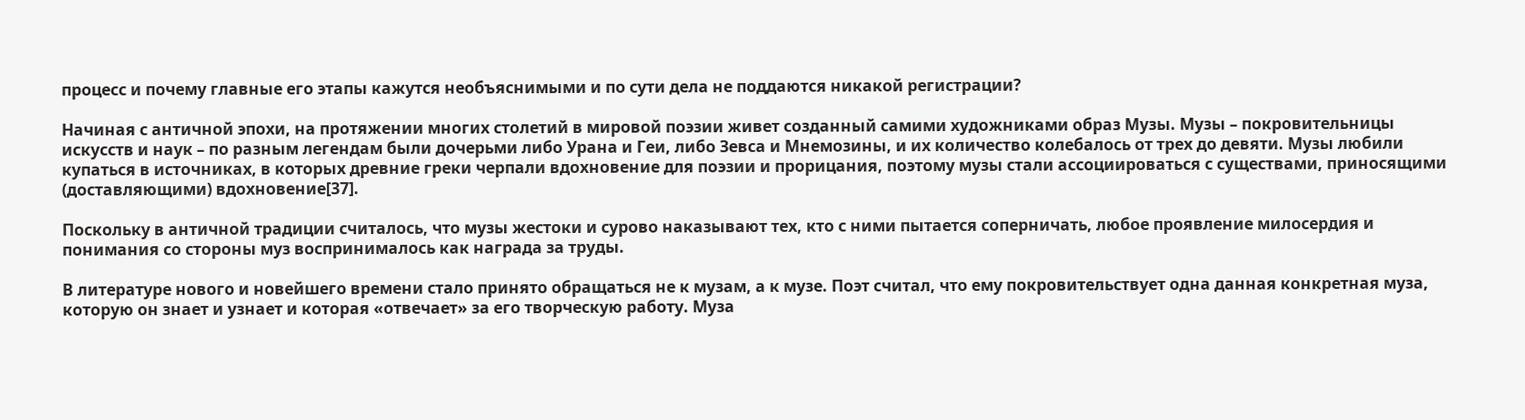процесс и почему главные его этапы кажутся необъяснимыми и по сути дела не поддаются никакой регистрации?

Начиная с античной эпохи, на протяжении многих столетий в мировой поэзии живет созданный самими художниками образ Музы. Музы – покровительницы искусств и наук – по разным легендам были дочерьми либо Урана и Геи, либо Зевса и Мнемозины, и их количество колебалось от трех до девяти. Музы любили купаться в источниках, в которых древние греки черпали вдохновение для поэзии и прорицания, поэтому музы стали ассоциироваться с существами, приносящими (доставляющими) вдохновение[37].

Поскольку в античной традиции считалось, что музы жестоки и сурово наказывают тех, кто с ними пытается соперничать, любое проявление милосердия и понимания со стороны муз воспринималось как награда за труды.

В литературе нового и новейшего времени стало принято обращаться не к музам, а к музе. Поэт считал, что ему покровительствует одна данная конкретная муза, которую он знает и узнает и которая «отвечает» за его творческую работу. Муза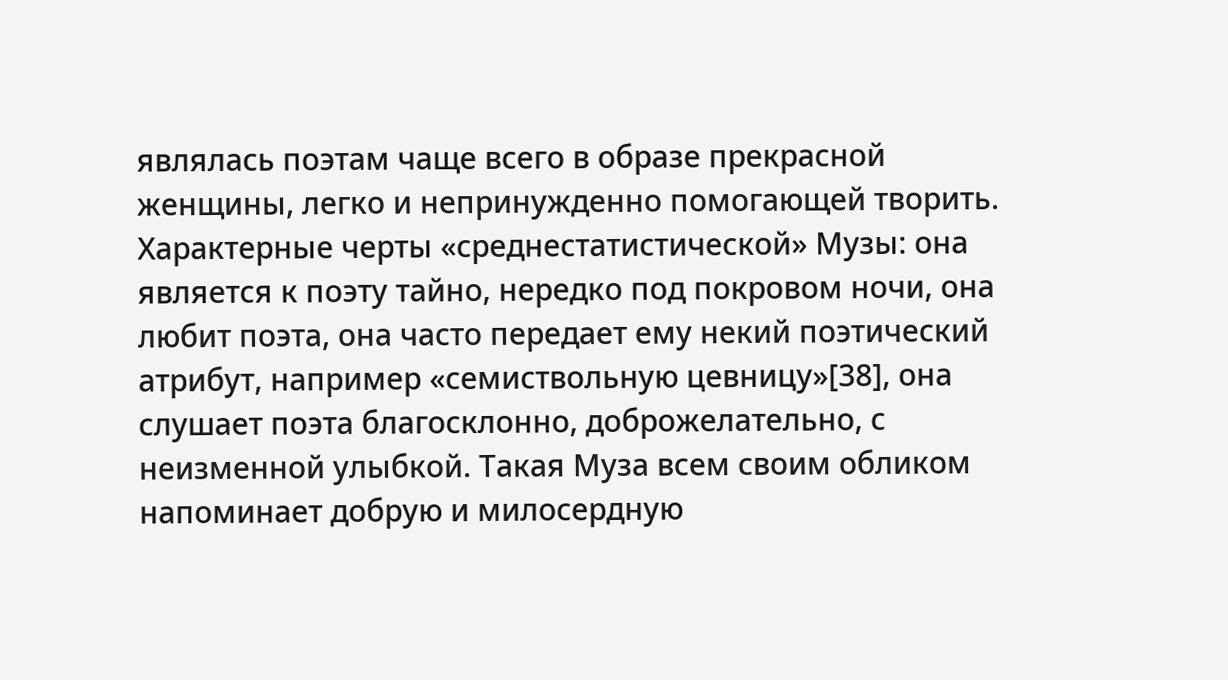являлась поэтам чаще всего в образе прекрасной женщины, легко и непринужденно помогающей творить. Характерные черты «среднестатистической» Музы: она является к поэту тайно, нередко под покровом ночи, она любит поэта, она часто передает ему некий поэтический атрибут, например «семиствольную цевницу»[38], она слушает поэта благосклонно, доброжелательно, с неизменной улыбкой. Такая Муза всем своим обликом напоминает добрую и милосердную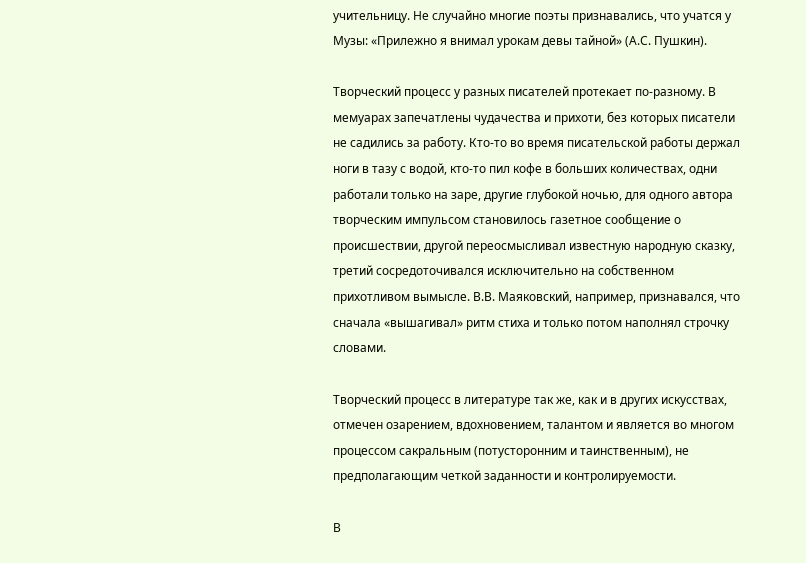учительницу. Не случайно многие поэты признавались, что учатся у Музы: «Прилежно я внимал урокам девы тайной» (А.С. Пушкин).

Творческий процесс у разных писателей протекает по-разному. В мемуарах запечатлены чудачества и прихоти, без которых писатели не садились за работу. Кто-то во время писательской работы держал ноги в тазу с водой, кто-то пил кофе в больших количествах, одни работали только на заре, другие глубокой ночью, для одного автора творческим импульсом становилось газетное сообщение о происшествии, другой переосмысливал известную народную сказку, третий сосредоточивался исключительно на собственном прихотливом вымысле. В.В. Маяковский, например, признавался, что сначала «вышагивал» ритм стиха и только потом наполнял строчку словами.

Творческий процесс в литературе так же, как и в других искусствах, отмечен озарением, вдохновением, талантом и является во многом процессом сакральным (потусторонним и таинственным), не предполагающим четкой заданности и контролируемости.

В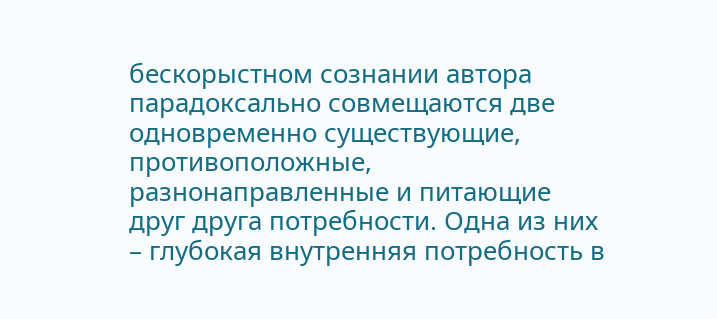бескорыстном сознании автора парадоксально совмещаются две одновременно существующие, противоположные, разнонаправленные и питающие друг друга потребности. Одна из них – глубокая внутренняя потребность в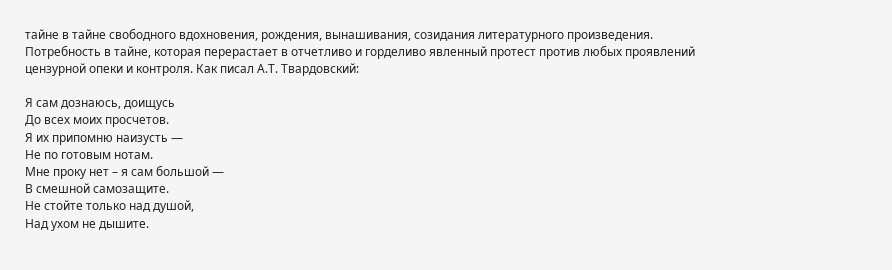тайне в тайне свободного вдохновения, рождения, вынашивания, созидания литературного произведения. Потребность в тайне, которая перерастает в отчетливо и горделиво явленный протест против любых проявлений цензурной опеки и контроля. Как писал А.Т. Твардовский:

Я сам дознаюсь, доищусь
До всех моих просчетов.
Я их припомню наизусть —
Не по готовым нотам.
Мне проку нет – я сам большой —
В смешной самозащите.
Не стойте только над душой,
Над ухом не дышите.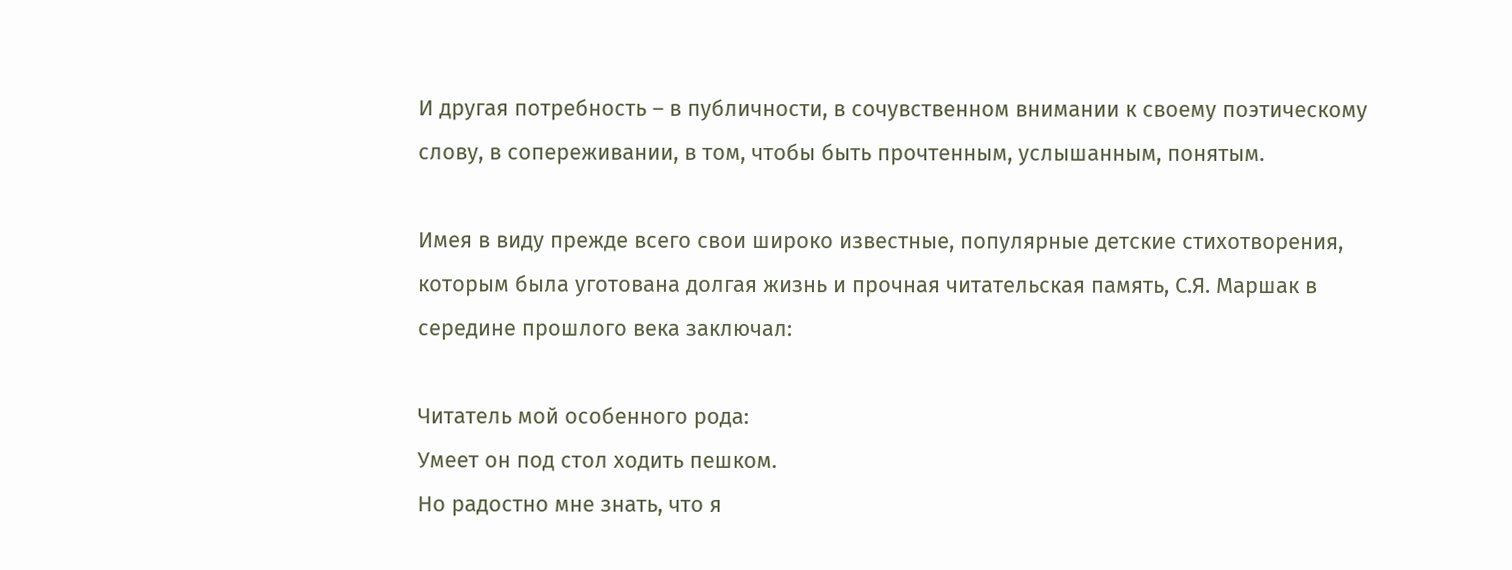И другая потребность – в публичности, в сочувственном внимании к своему поэтическому слову, в сопереживании, в том, чтобы быть прочтенным, услышанным, понятым.

Имея в виду прежде всего свои широко известные, популярные детские стихотворения, которым была уготована долгая жизнь и прочная читательская память, С.Я. Маршак в середине прошлого века заключал:

Читатель мой особенного рода:
Умеет он под стол ходить пешком.
Но радостно мне знать, что я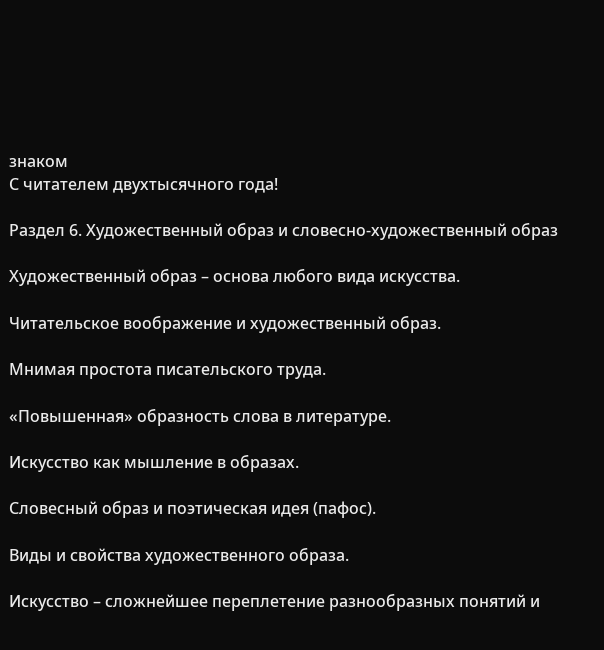знаком
С читателем двухтысячного года!

Раздел 6. Художественный образ и словесно-художественный образ

Художественный образ – основа любого вида искусства.

Читательское воображение и художественный образ.

Мнимая простота писательского труда.

«Повышенная» образность слова в литературе.

Искусство как мышление в образах.

Словесный образ и поэтическая идея (пафос).

Виды и свойства художественного образа.

Искусство – сложнейшее переплетение разнообразных понятий и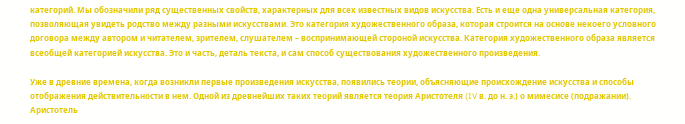категорий. Мы обозначили ряд существенных свойств, характерных для всех известных видов искусства. Есть и еще одна универсальная категория, позволяющая увидеть родство между разными искусствами. Это категория художественного образа, которая строится на основе некоего условного договора между автором и читателем, зрителем, слушателем – воспринимающей стороной искусства. Категория художественного образа является всеобщей категорией искусства. Это и часть, деталь текста, и сам способ существования художественного произведения.

Уже в древние времена, когда возникли первые произведения искусства, появились теории, объясняющие происхождение искусства и способы отображения действительности в нем. Одной из древнейших таких теорий является теория Аристотеля (IV в. до н. э.) о мимесисе (подражании). Аристотель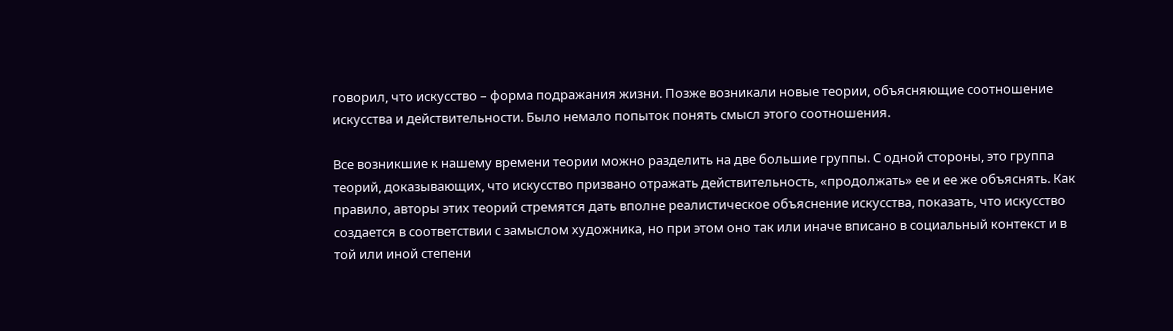говорил, что искусство – форма подражания жизни. Позже возникали новые теории, объясняющие соотношение искусства и действительности. Было немало попыток понять смысл этого соотношения.

Все возникшие к нашему времени теории можно разделить на две большие группы. С одной стороны, это группа теорий, доказывающих, что искусство призвано отражать действительность, «продолжать» ее и ее же объяснять. Как правило, авторы этих теорий стремятся дать вполне реалистическое объяснение искусства, показать, что искусство создается в соответствии с замыслом художника, но при этом оно так или иначе вписано в социальный контекст и в той или иной степени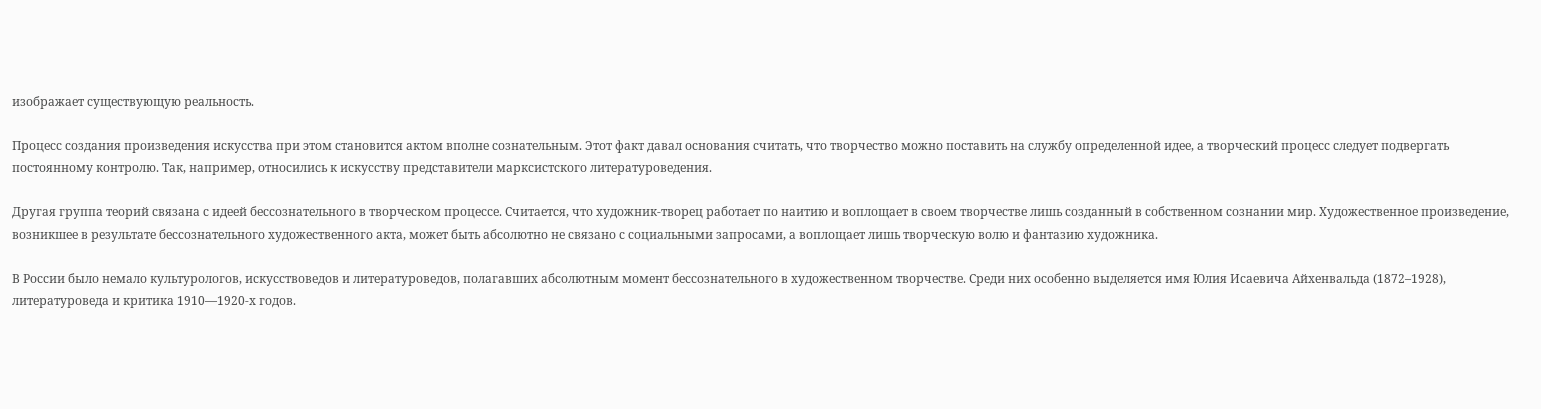изображает существующую реальность.

Процесс создания произведения искусства при этом становится актом вполне сознательным. Этот факт давал основания считать, что творчество можно поставить на службу определенной идее, а творческий процесс следует подвергать постоянному контролю. Так, например, относились к искусству представители марксистского литературоведения.

Другая группа теорий связана с идеей бессознательного в творческом процессе. Считается, что художник-творец работает по наитию и воплощает в своем творчестве лишь созданный в собственном сознании мир. Художественное произведение, возникшее в результате бессознательного художественного акта, может быть абсолютно не связано с социальными запросами, а воплощает лишь творческую волю и фантазию художника.

В России было немало культурологов, искусствоведов и литературоведов, полагавших абсолютным момент бессознательного в художественном творчестве. Среди них особенно выделяется имя Юлия Исаевича Айхенвальда (1872–1928), литературоведа и критика 1910—1920-х годов.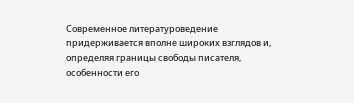Современное литературоведение придерживается вполне широких взглядов и, определяя границы свободы писателя, особенности его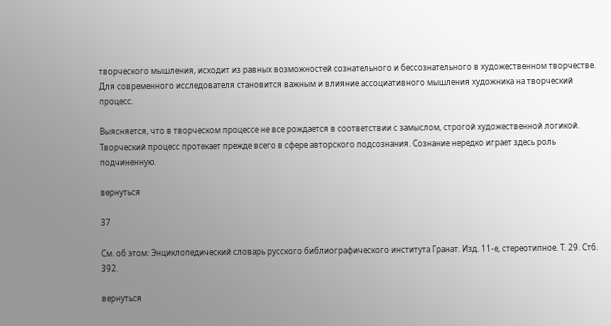творческого мышления, исходит из равных возможностей сознательного и бессознательного в художественном творчестве. Для современного исследователя становится важным и влияние ассоциативного мышления художника на творческий процесс.

Выясняется, что в творческом процессе не все рождается в соответствии с замыслом, строгой художественной логикой. Творческий процесс протекает прежде всего в сфере авторского подсознания. Сознание нередко играет здесь роль подчиненную.

вернуться

37

См. об этом: Энциклопедический словарь русского библиографического института Гранат. Изд. 11-е, стереотипное. Т. 29. Стб. 392.

вернуться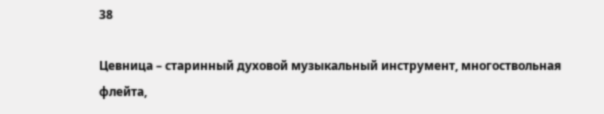38

Цевница – старинный духовой музыкальный инструмент, многоствольная флейта,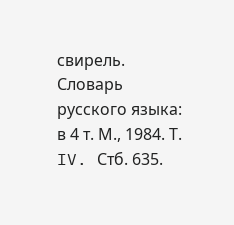свирель. Словарь русского языка: в 4 т. М., 1984. Т. IV. Стб. 635.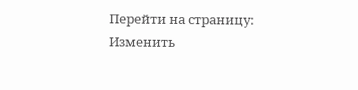Перейти на страницу:
Изменить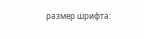размер шрифта: